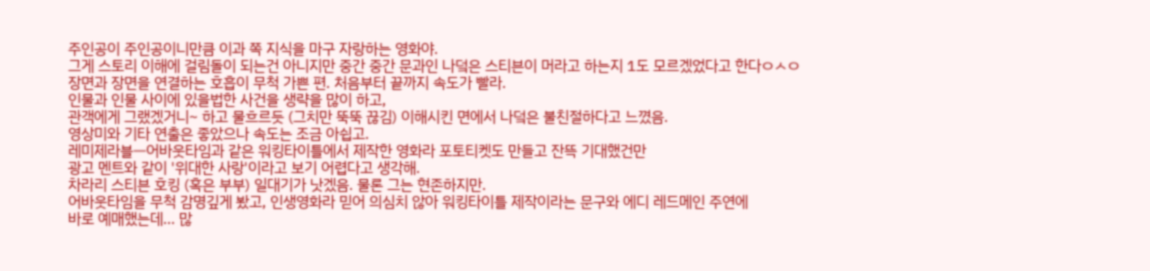주인공이 주인공이니만큼 이과 쪽 지식을 마구 자랑하는 영화야.
그게 스토리 이해에 걸림돌이 되는건 아니지만 중간 중간 문과인 나덬은 스티븐이 머라고 하는지 1도 모르겠었다고 한다ㅇㅅㅇ
장면과 장면을 연결하는 호흡이 무척 가쁜 편. 처음부터 끝까지 속도가 빨라.
인물과 인물 사이에 있을법한 사건을 생략을 많이 하고,
관객에게 그랬겠거니~ 하고 물흐르듯 (그치만 뚝뚝 끊김) 이해시킨 면에서 나덬은 불친절하다고 느꼈음.
영상미와 기타 연출은 좋았으나 속도는 조금 아쉽고.
레미제라블ㅡ어바웃타임과 같은 워킹타이틀에서 제작한 영화라 포토티켓도 만들고 잔뜩 기대했건만
광고 멘트와 같이 '위대한 사랑'이라고 보기 어렵다고 생각해.
차라리 스티븐 호킹 (혹은 부부) 일대기가 낫겠음. 물론 그는 현존하지만.
어바웃타임을 무척 감명깊게 봤고, 인생영화라 믿어 의심치 않아 워킹타이틀 제작이라는 문구와 에디 레드메인 주연에
바로 예매했는데... 많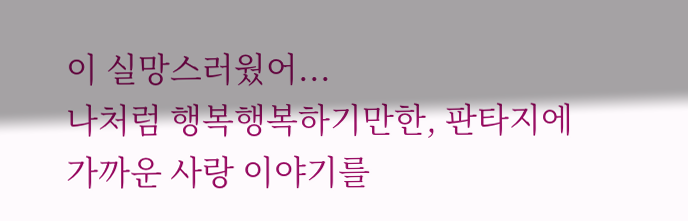이 실망스러웠어...
나처럼 행복행복하기만한, 판타지에 가까운 사랑 이야기를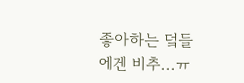좋아하는 덬들에겐 비추...ㅠ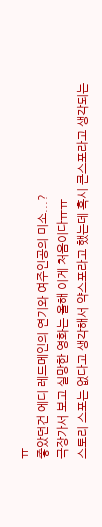ㅠ
좋았던건 에디 레드메인의 연기와 여주인공의 미소...?
극장가서 보고 실망한 영화는 올해 이게 처음이다ㅠㅠ
스토리 스포는 없다고 생각해서 약스포라고 했는데 혹시 큰스포라고 생각되는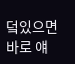덬있으면 바로 얘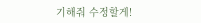기해줘 수정할게!